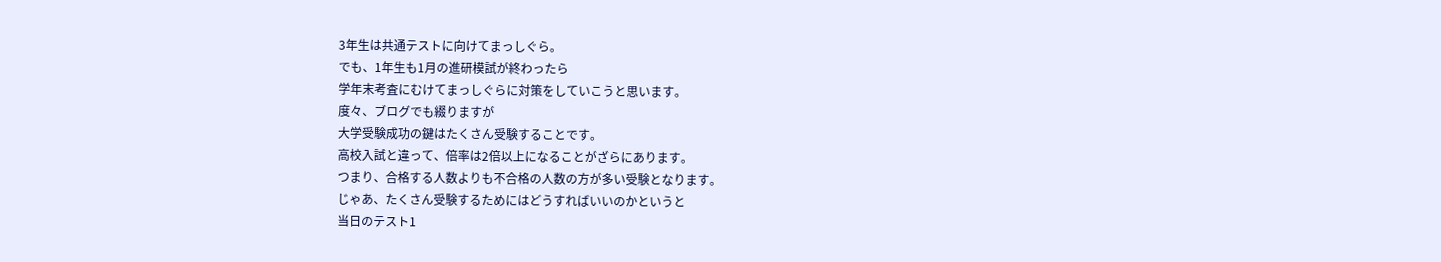3年生は共通テストに向けてまっしぐら。
でも、1年生も1月の進研模試が終わったら
学年末考査にむけてまっしぐらに対策をしていこうと思います。
度々、ブログでも綴りますが
大学受験成功の鍵はたくさん受験することです。
高校入試と違って、倍率は2倍以上になることがざらにあります。
つまり、合格する人数よりも不合格の人数の方が多い受験となります。
じゃあ、たくさん受験するためにはどうすればいいのかというと
当日のテスト1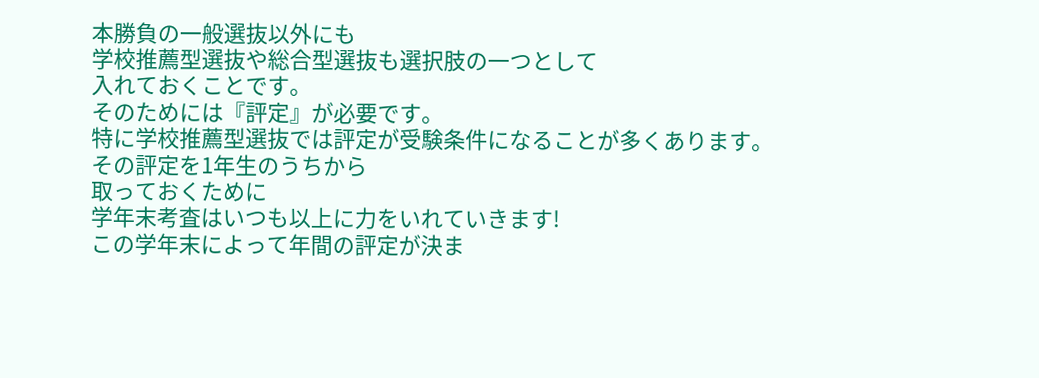本勝負の一般選抜以外にも
学校推薦型選抜や総合型選抜も選択肢の一つとして
入れておくことです。
そのためには『評定』が必要です。
特に学校推薦型選抜では評定が受験条件になることが多くあります。
その評定を1年生のうちから
取っておくために
学年末考査はいつも以上に力をいれていきます!
この学年末によって年間の評定が決ま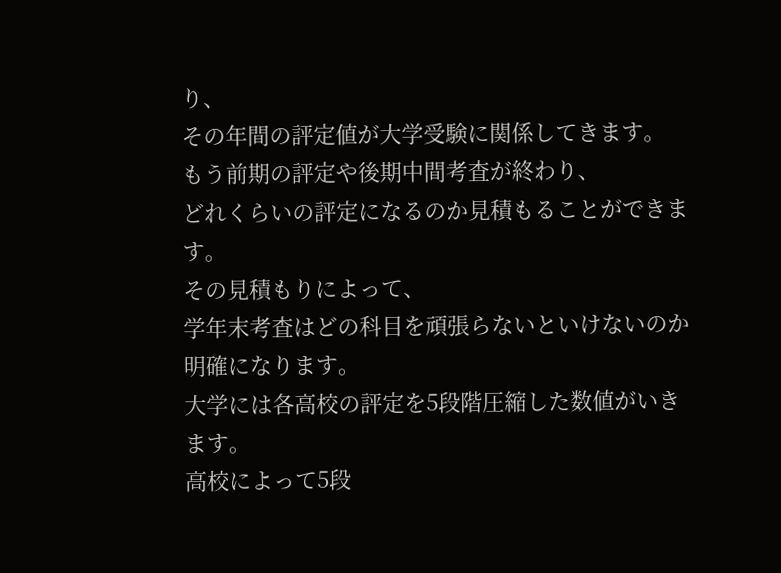り、
その年間の評定値が大学受験に関係してきます。
もう前期の評定や後期中間考査が終わり、
どれくらいの評定になるのか見積もることができます。
その見積もりによって、
学年末考査はどの科目を頑張らないといけないのか
明確になります。
大学には各高校の評定を5段階圧縮した数値がいきます。
高校によって5段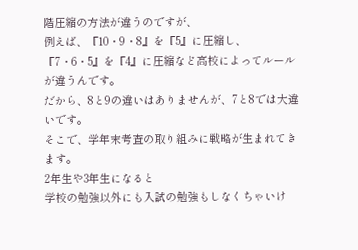階圧縮の方法が違うのですが、
例えば、『10・9・8』を『5』に圧縮し、『7・6・5』を『4』に圧縮など高校によってルールが違うんです。
だから、8と9の違いはありませんが、7と8では大違いです。
そこで、学年末考査の取り組みに戦略が生まれてきます。
2年生や3年生になると
学校の勉強以外にも入試の勉強もしなくちゃいけ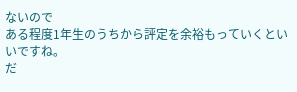ないので
ある程度1年生のうちから評定を余裕もっていくといいですね。
だ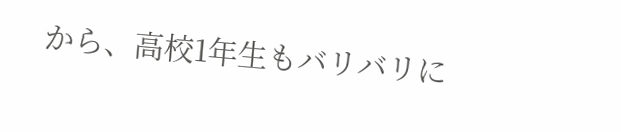から、高校1年生もバリバリに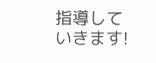指導していきます!